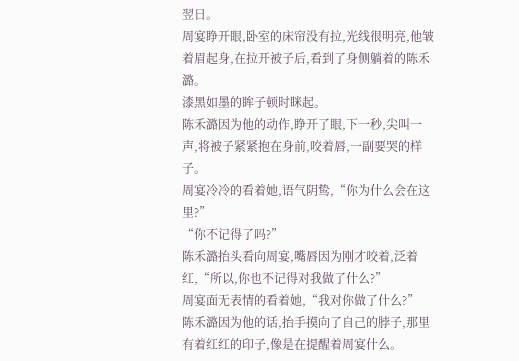翌日。
周宴睁开眼,卧室的床帘没有拉,光线很明亮,他皱着眉起身,在拉开被子后,看到了身侧躺着的陈禾潞。
漆黑如墨的眸子顿时眯起。
陈禾潞因为他的动作,睁开了眼,下一秒,尖叫一声,将被子紧紧抱在身前,咬着唇,一副要哭的样子。
周宴冷冷的看着她,语气阴鸷,“你为什么会在这里?”
“你不记得了吗?”
陈禾潞抬头看向周宴,嘴唇因为刚才咬着,泛着红,“所以,你也不记得对我做了什么?”
周宴面无表情的看着她,“我对你做了什么?”
陈禾潞因为他的话,抬手摸向了自己的脖子,那里有着红红的印子,像是在提醒着周宴什么。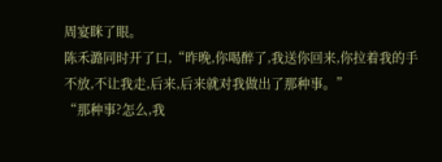周宴眯了眼。
陈禾潞同时开了口,“昨晚,你喝醉了,我送你回来,你拉着我的手不放,不让我走,后来,后来就对我做出了那种事。”
“那种事?怎么,我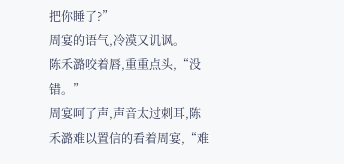把你睡了?”
周宴的语气,冷漠又讥讽。
陈禾潞咬着唇,重重点头,“没错。”
周宴呵了声,声音太过刺耳,陈禾潞难以置信的看着周宴,“难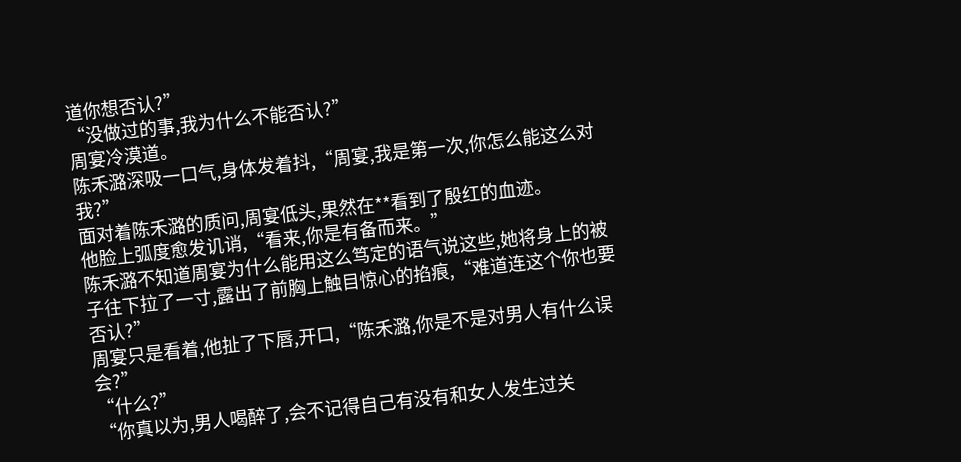道你想否认?”
“没做过的事,我为什么不能否认?”
周宴冷漠道。
陈禾潞深吸一口气,身体发着抖,“周宴,我是第一次,你怎么能这么对我?”
面对着陈禾潞的质问,周宴低头,果然在**看到了殷红的血迹。
他脸上弧度愈发讥诮,“看来,你是有备而来。”
陈禾潞不知道周宴为什么能用这么笃定的语气说这些,她将身上的被子往下拉了一寸,露出了前胸上触目惊心的掐痕,“难道连这个你也要否认?”
周宴只是看着,他扯了下唇,开口,“陈禾潞,你是不是对男人有什么误会?”
“什么?”
“你真以为,男人喝醉了,会不记得自己有没有和女人发生过关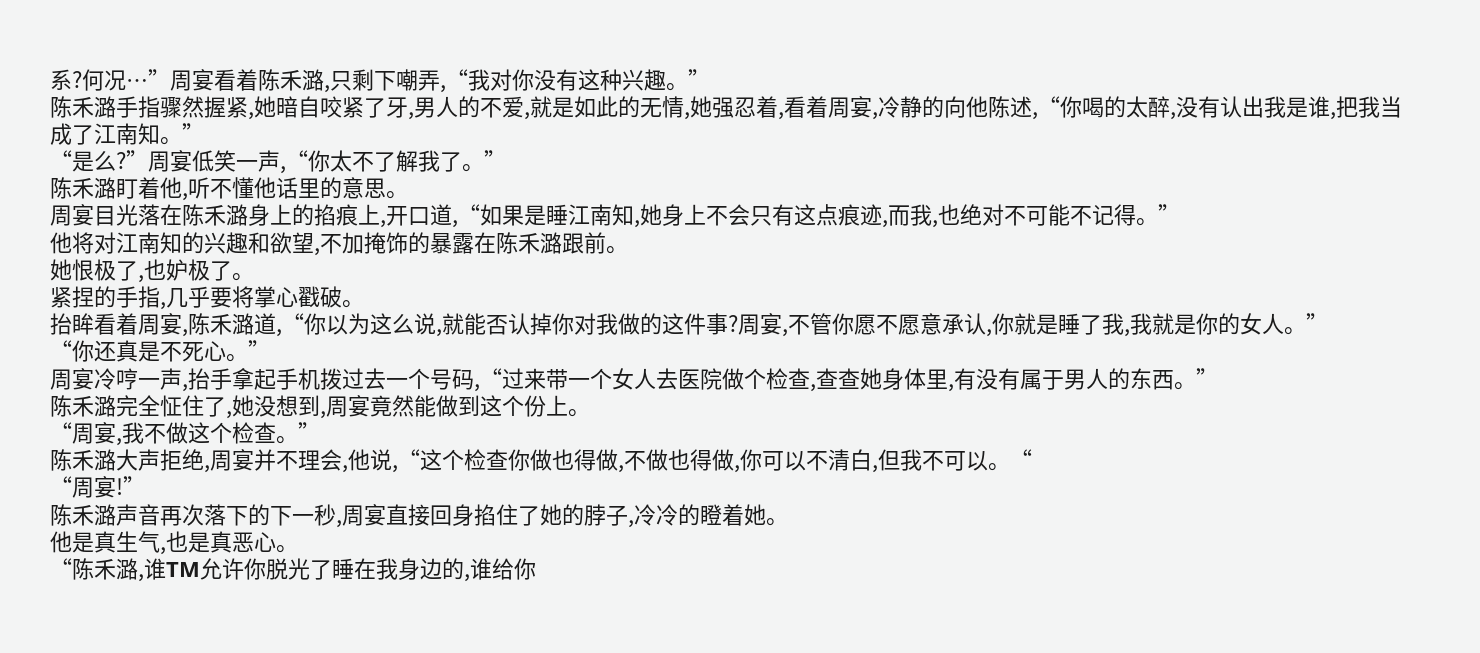系?何况…”周宴看着陈禾潞,只剩下嘲弄,“我对你没有这种兴趣。”
陈禾潞手指骤然握紧,她暗自咬紧了牙,男人的不爱,就是如此的无情,她强忍着,看着周宴,冷静的向他陈述,“你喝的太醉,没有认出我是谁,把我当成了江南知。”
“是么?”周宴低笑一声,“你太不了解我了。”
陈禾潞盯着他,听不懂他话里的意思。
周宴目光落在陈禾潞身上的掐痕上,开口道,“如果是睡江南知,她身上不会只有这点痕迹,而我,也绝对不可能不记得。”
他将对江南知的兴趣和欲望,不加掩饰的暴露在陈禾潞跟前。
她恨极了,也妒极了。
紧捏的手指,几乎要将掌心戳破。
抬眸看着周宴,陈禾潞道,“你以为这么说,就能否认掉你对我做的这件事?周宴,不管你愿不愿意承认,你就是睡了我,我就是你的女人。”
“你还真是不死心。”
周宴冷哼一声,抬手拿起手机拨过去一个号码,“过来带一个女人去医院做个检查,查查她身体里,有没有属于男人的东西。”
陈禾潞完全怔住了,她没想到,周宴竟然能做到这个份上。
“周宴,我不做这个检查。”
陈禾潞大声拒绝,周宴并不理会,他说,“这个检查你做也得做,不做也得做,你可以不清白,但我不可以。“
“周宴!”
陈禾潞声音再次落下的下一秒,周宴直接回身掐住了她的脖子,冷冷的瞪着她。
他是真生气,也是真恶心。
“陈禾潞,谁TM允许你脱光了睡在我身边的,谁给你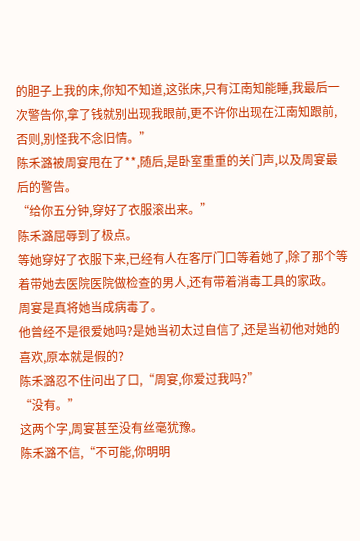的胆子上我的床,你知不知道,这张床,只有江南知能睡,我最后一次警告你,拿了钱就别出现我眼前,更不许你出现在江南知跟前,否则,别怪我不念旧情。”
陈禾潞被周宴甩在了**,随后,是卧室重重的关门声,以及周宴最后的警告。
“给你五分钟,穿好了衣服滚出来。”
陈禾潞屈辱到了极点。
等她穿好了衣服下来,已经有人在客厅门口等着她了,除了那个等着带她去医院医院做检查的男人,还有带着消毒工具的家政。
周宴是真将她当成病毒了。
他曾经不是很爱她吗?是她当初太过自信了,还是当初他对她的喜欢,原本就是假的?
陈禾潞忍不住问出了口,“周宴,你爱过我吗?”
“没有。”
这两个字,周宴甚至没有丝毫犹豫。
陈禾潞不信,“不可能,你明明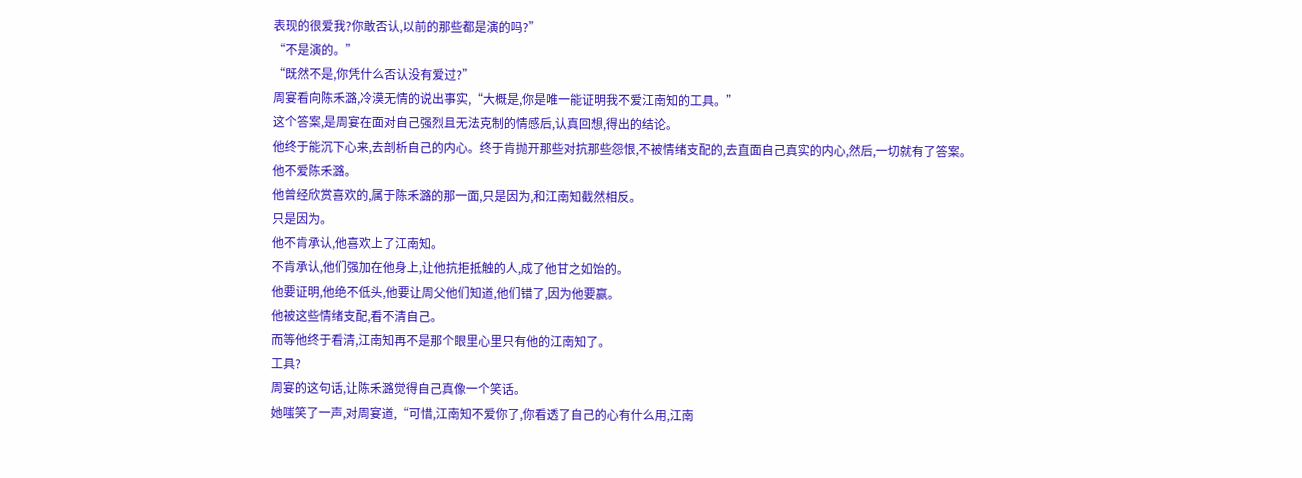表现的很爱我?你敢否认,以前的那些都是演的吗?”
“不是演的。”
“既然不是,你凭什么否认没有爱过?”
周宴看向陈禾潞,冷漠无情的说出事实,“大概是,你是唯一能证明我不爱江南知的工具。”
这个答案,是周宴在面对自己强烈且无法克制的情感后,认真回想,得出的结论。
他终于能沉下心来,去剖析自己的内心。终于肯抛开那些对抗那些怨恨,不被情绪支配的,去直面自己真实的内心,然后,一切就有了答案。
他不爱陈禾潞。
他曾经欣赏喜欢的,属于陈禾潞的那一面,只是因为,和江南知截然相反。
只是因为。
他不肯承认,他喜欢上了江南知。
不肯承认,他们强加在他身上,让他抗拒抵触的人,成了他甘之如饴的。
他要证明,他绝不低头,他要让周父他们知道,他们错了,因为他要赢。
他被这些情绪支配,看不清自己。
而等他终于看清,江南知再不是那个眼里心里只有他的江南知了。
工具?
周宴的这句话,让陈禾潞觉得自己真像一个笑话。
她嗤笑了一声,对周宴道,“可惜,江南知不爱你了,你看透了自己的心有什么用,江南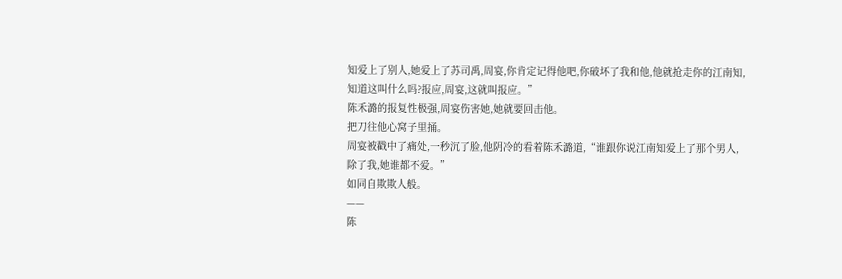知爱上了别人,她爱上了苏司禹,周宴,你肯定记得他吧,你破坏了我和他,他就抢走你的江南知,知道这叫什么吗?报应,周宴,这就叫报应。”
陈禾潞的报复性极强,周宴伤害她,她就要回击他。
把刀往他心窝子里捅。
周宴被戳中了痛处,一秒沉了脸,他阴冷的看着陈禾潞道,“谁跟你说江南知爱上了那个男人,除了我,她谁都不爱。”
如同自欺欺人般。
——
陈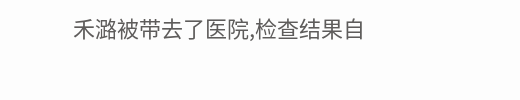禾潞被带去了医院,检查结果自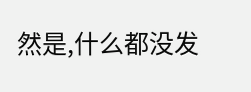然是,什么都没发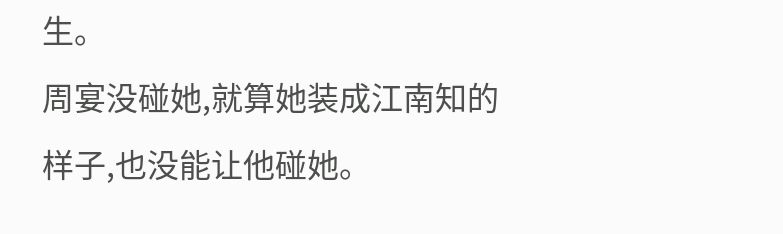生。
周宴没碰她,就算她装成江南知的样子,也没能让他碰她。